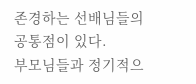존경하는 선배님들의 공통점이 있다.
부모님들과 정기적으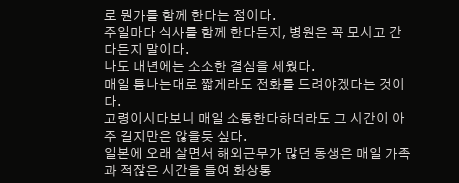로 뭔가를 함께 한다는 점이다.
주일마다 식사를 함께 한다든지, 병원은 꼭 모시고 간다든지 말이다.
나도 내년에는 소소한 결심을 세웠다.
매일 틈나는대로 짧게라도 전화를 드려야겠다는 것이다.
고령이시다보니 매일 소통한다하더라도 그 시간이 아주 길지만은 않을듯 싶다.
일본에 오래 살면서 해외근무가 많던 동생은 매일 가족과 적잖은 시간을 들여 화상통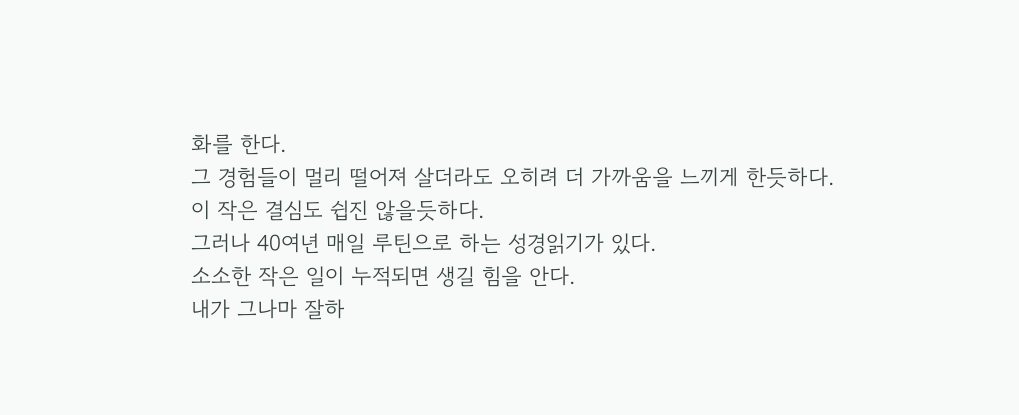화를 한다.
그 경험들이 멀리 떨어져 살더라도 오히려 더 가까움을 느끼게 한듯하다.
이 작은 결심도 쉽진 않을듯하다.
그러나 40여년 매일 루틴으로 하는 성경읽기가 있다.
소소한 작은 일이 누적되면 생길 힘을 안다.
내가 그나마 잘하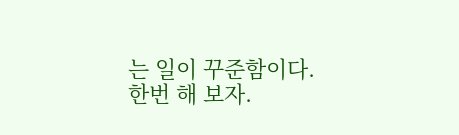는 일이 꾸준함이다.
한번 해 보자.